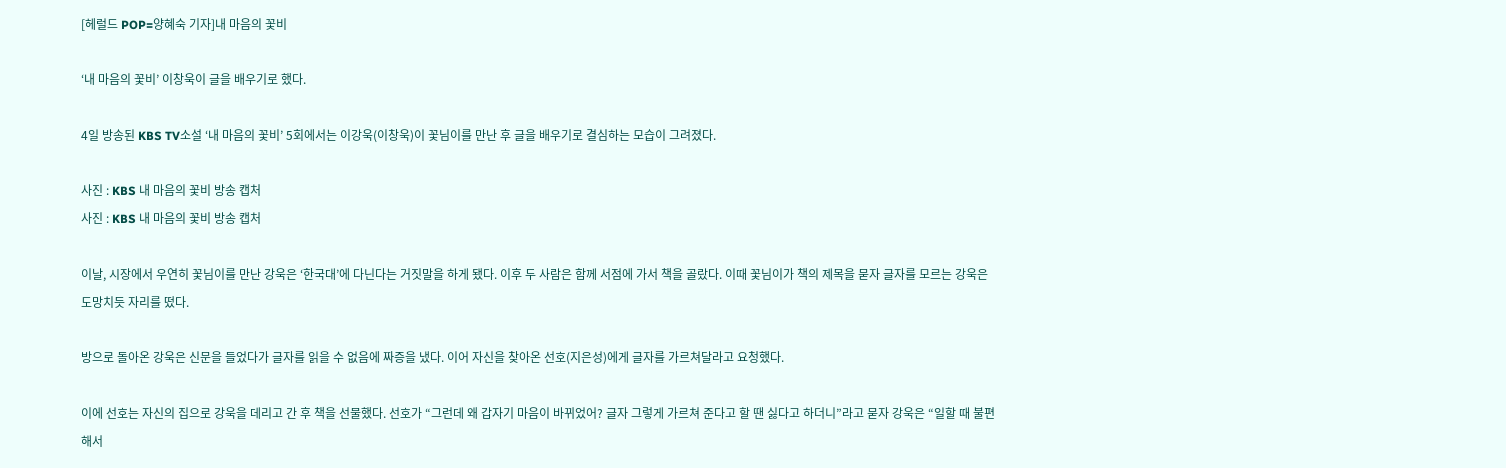[헤럴드 POP=양혜숙 기자]내 마음의 꽃비

‘내 마음의 꽃비’ 이창욱이 글을 배우기로 했다.

4일 방송된 KBS TV소설 ‘내 마음의 꽃비’ 5회에서는 이강욱(이창욱)이 꽃님이를 만난 후 글을 배우기로 결심하는 모습이 그려졌다.

사진 : KBS 내 마음의 꽃비 방송 캡처
사진 : KBS 내 마음의 꽃비 방송 캡처

이날, 시장에서 우연히 꽃님이를 만난 강욱은 ‘한국대’에 다닌다는 거짓말을 하게 됐다. 이후 두 사람은 함께 서점에 가서 책을 골랐다. 이때 꽃님이가 책의 제목을 묻자 글자를 모르는 강욱은 도망치듯 자리를 떴다.

방으로 돌아온 강욱은 신문을 들었다가 글자를 읽을 수 없음에 짜증을 냈다. 이어 자신을 찾아온 선호(지은성)에게 글자를 가르쳐달라고 요청했다.

이에 선호는 자신의 집으로 강욱을 데리고 간 후 책을 선물했다. 선호가 “그런데 왜 갑자기 마음이 바뀌었어? 글자 그렇게 가르쳐 준다고 할 땐 싫다고 하더니”라고 묻자 강욱은 “일할 때 불편해서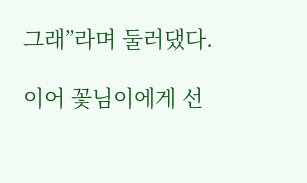그래”라며 둘러댔다.

이어 꽃님이에게 선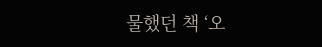물했던 책 ‘오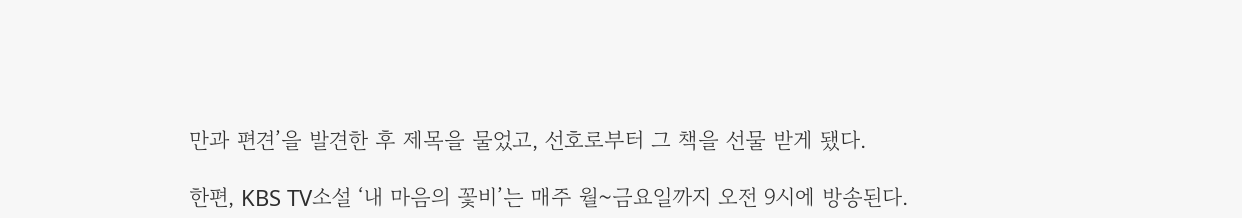만과 편견’을 발견한 후 제목을 물었고, 선호로부터 그 책을 선물 받게 됐다.

한편, KBS TV소설 ‘내 마음의 꽃비’는 매주 월~금요일까지 오전 9시에 방송된다.